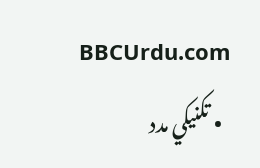BBCUrdu.com
  • تکنيکي مدد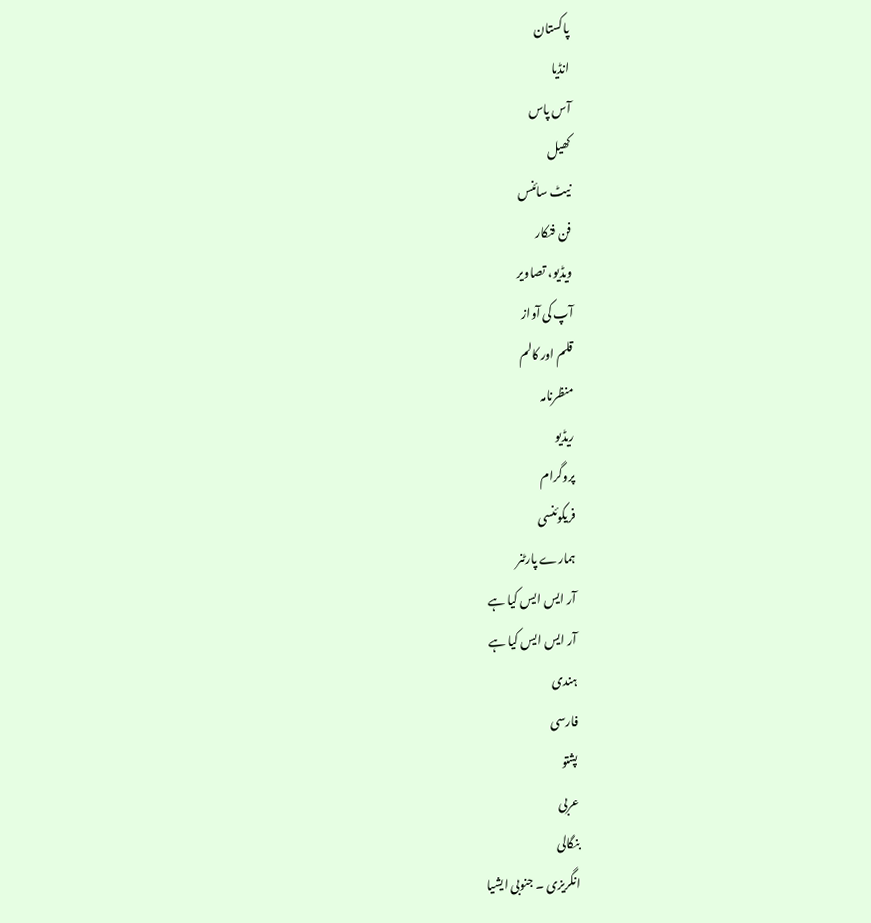پاکستان
انڈیا
آس پاس
کھیل
نیٹ سائنس
فن فنکار
ویڈیو، تصاویر
آپ کی آواز
قلم اور کالم
منظرنامہ
ریڈیو
پروگرام
فریکوئنسی
ہمارے پارٹنر
آر ایس ایس کیا ہے
آر ایس ایس کیا ہے
ہندی
فارسی
پشتو
عربی
بنگالی
انگریزی ۔ جنوبی ایشیا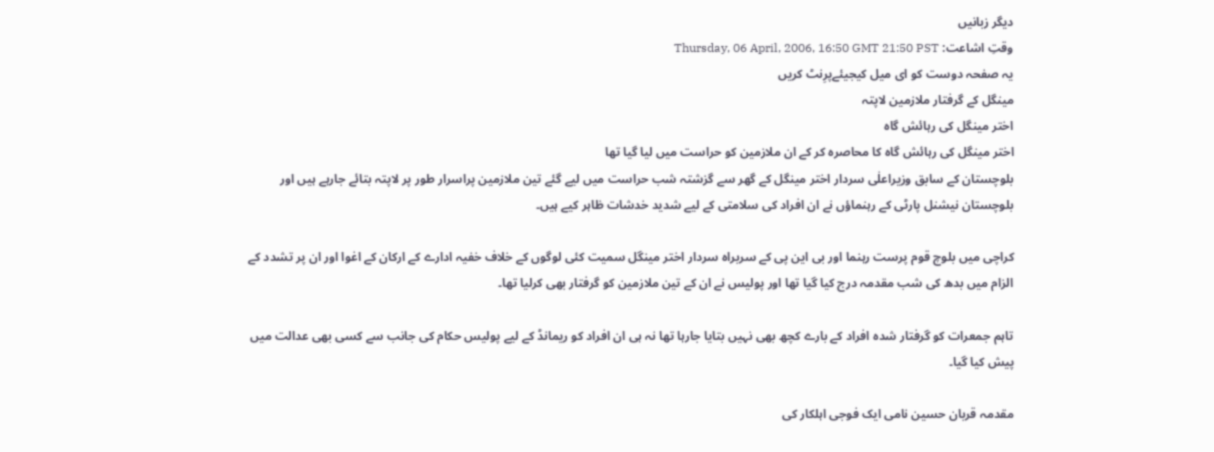دیگر زبانیں
وقتِ اشاعت: Thursday, 06 April, 2006, 16:50 GMT 21:50 PST
یہ صفحہ دوست کو ای میل کیجیئےپرِنٹ کریں
مینگل کے گرفتار ملازمین لاپتہ
اختر مینگل کی رہائش گاہ
اختر مینگل کی رہائش گاہ کا محاصرہ کر کے ان ملازمین کو حراست میں لیا گیا تھا
بلوچستان کے سابق وزیراعلٰی سردار اختر مینگل کے گھر سے گزشتہ شب حراست میں لیے گئے تین ملازمین پراسرار طور پر لاپتہ بتائے جارہے ہیں اور بلوچستان نیشنل پارٹی کے رہنماؤں نے ان افراد کی سلامتی کے لیے شدید خدشات ظاہر کیے ہیں۔

کراچی میں بلوچ قوم پرست رہنما اور بی این پی کے سربراہ سردار اختر مینگل سمیت کئی لوگوں کے خلاف خفیہ ادارے کے ارکان کے اغوا اور ان پر تشدد کے الزام میں بدھ کی شب مقدمہ درج کیا گیا تھا اور پولیس نے ان کے تین ملازمین کو گرفتار بھی کرلیا تھا۔

تاہم جمعرات کو گرفتار شدہ افراد کے بارے کچھ بھی نہیں بتایا جارہا تھا نہ ہی ان افراد کو ریمانڈ کے لیے پولیس حکام کی جانب سے کسی بھی عدالت میں پیش کیا گیا۔

مقدمہ قربان حسین نامی ایک فوجی اہلکار کی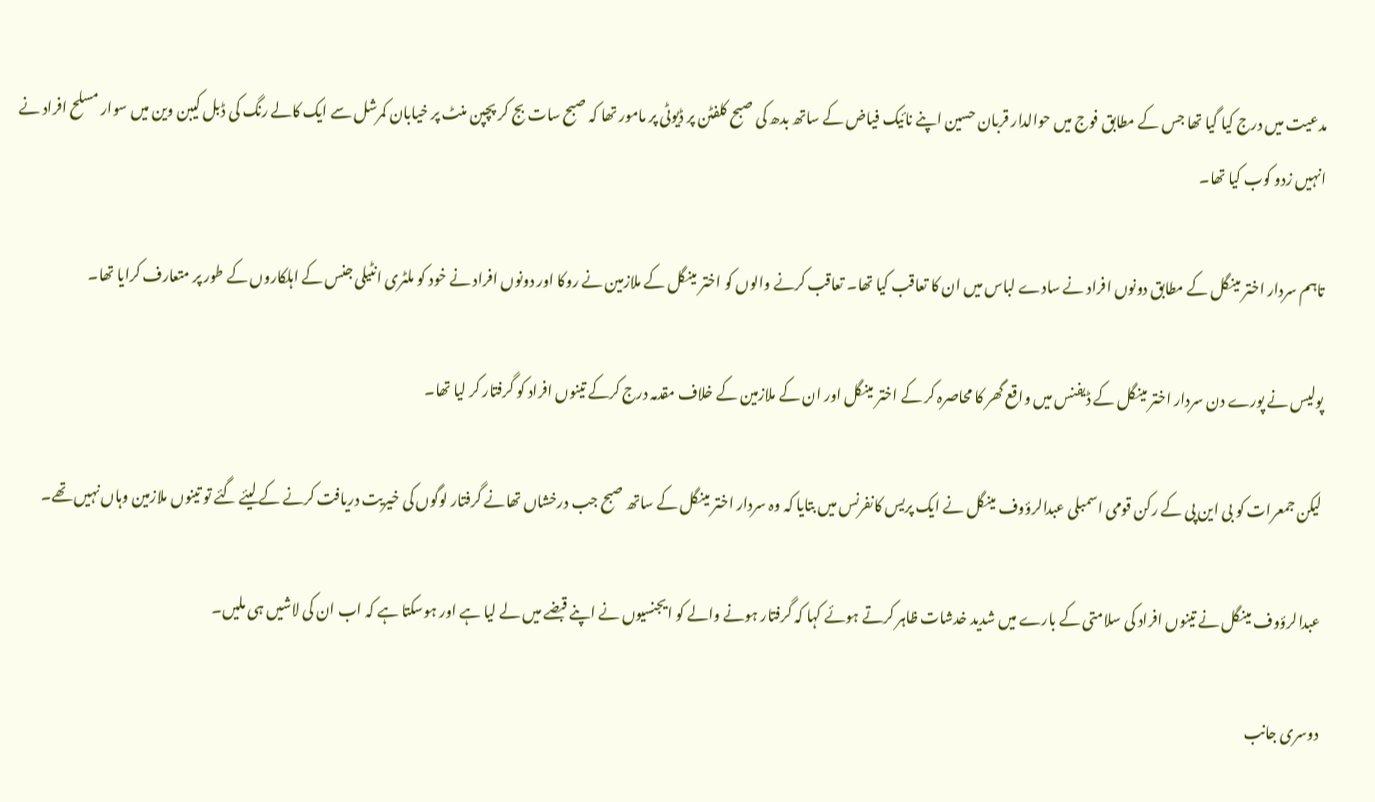مدعیت میں درج کیا گیا تھا جس کے مطابق فوج میں حوالدار قربان حسین اپنے نائیک فیاض کے ساتھ بدھ کی صبح کلفٹن پر ڈیوٹی پر مامور تھا کہ صبح سات بج کر پچپن منٹ پر خیابان کمرشل سے ایک کالے رنگ کی ڈبل کیبن وین میں سوار مسلح افراد نے انہیں زدو کوب کیا تھا۔

تاہم سردار اختر مینگل کے مطابق دونوں افراد نے سادے لباس میں ان کا تعاقب کیا تھا۔ تعاقب کرنے والوں کو اختر مینگل کے ملازمین نے روکا اور دونوں افراد نے خود کو ملٹری انٹیلی جنس کے اہلکاروں کے طور پر متعارف کرایا تھا۔

پولیس نے پورے دن سردار اختر مینگل کے ڈیفنس میں واقع گھر کا محاصرہ کر کے اختر مینگل اور ان کے ملازمین کے خلاف مقدمہ درج کرکے تینوں افراد کو گرفتار کر لیا تھا۔

لیکن جمعرات کو بی این پی کے رکن قومی اسمبلی عبدالرؤوف مینگل نے ایک پریس کانفرنس میں بتایا کہ وہ سردار اختر مینگل کے ساتھ صبح جب درخشاں تھانے گرفتار لوگوں کی خیریت دریافت کرنے کے لیئے گئے تو تینوں ملازمین وہاں نہیں تھے۔

عبدالرؤوف مینگل نے تینوں افراد کی سلامتی کے بارے میں شدید خدشات ظاہر کرتے ہوئے کہا کہ گرفتار ہونے والے کو ایجنسیوں نے اپنے قبضے میں لے لیا ہے اور ہوسکتا ہے کہ اب ان کی لاشیں ہی ملیں۔

دوسری جانب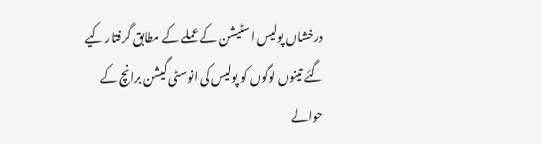درخشاں پولیس اسٹیشن کے عملے کے مطابق گرفتار کیے گئے تینوں لوگوں کو پولیس کی انوسٹی گیشن برانچ کے حوالے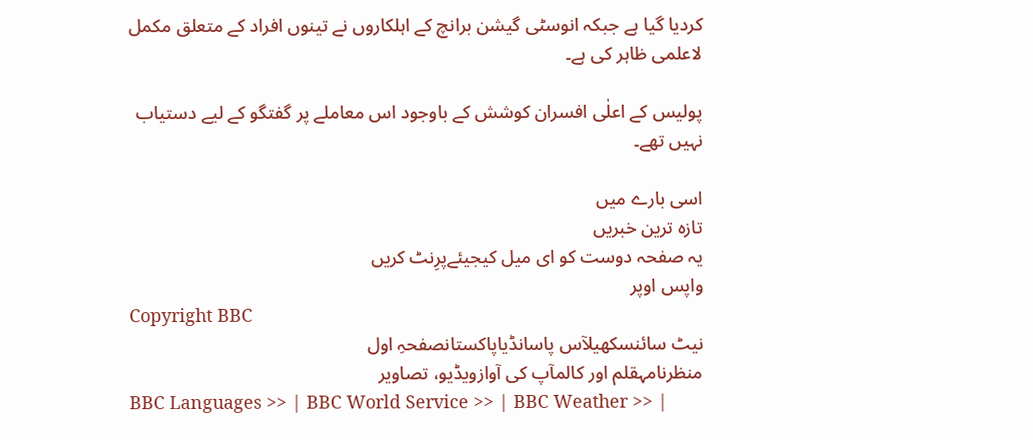کردیا گیا ہے جبکہ انوسٹی گیشن برانچ کے اہلکاروں نے تینوں افراد کے متعلق مکمل لاعلمی ظاہر کی ہے۔

پولیس کے اعلٰی افسران کوشش کے باوجود اس معاملے پر گفتگو کے لیے دستیاب نہیں تھے۔

اسی بارے میں
تازہ ترین خبریں
یہ صفحہ دوست کو ای میل کیجیئےپرِنٹ کریں
واپس اوپر
Copyright BBC
نیٹ سائنسکھیلآس پاسانڈیاپاکستانصفحہِ اول
منظرنامہقلم اور کالمآپ کی آوازویڈیو، تصاویر
BBC Languages >> | BBC World Service >> | BBC Weather >> |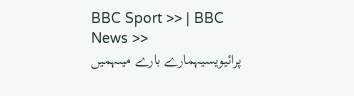BBC Sport >> | BBC News >>
پرائیویسیہمارے بارے میںہمیں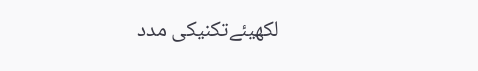لکھیئےتکنیکی مدد